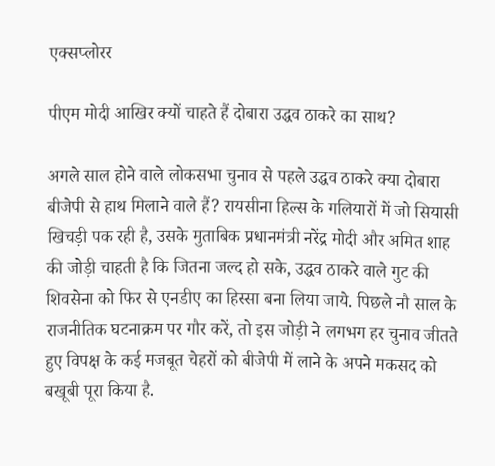एक्सप्लोरर

पीएम मोदी आखिर क्यों चाहते हैं दोबारा उद्धव ठाकरे का साथ?

अगले साल होने वाले लोकसभा चुनाव से पहले उद्धव ठाकरे क्या दोबारा बीजेपी से हाथ मिलाने वाले हैं? रायसीना हिल्स के गलियारों में जो सियासी खिचड़ी पक रही है, उसके मुताबिक प्रधानमंत्री नरेंद्र मोदी और अमित शाह की जोड़ी चाहती है कि जितना जल्द हो सके, उद्धव ठाकरे वाले गुट की शिवसेना को फिर से एनडीए का हिस्सा बना लिया जाये. पिछले नौ साल के राजनीतिक घटनाक्रम पर गौर करें, तो इस जोड़ी ने लगभग हर चुनाव जीतते हुए विपक्ष के कई मजबूत चेहरों को बीजेपी में लाने के अपने मकसद को बखूबी पूरा किया है.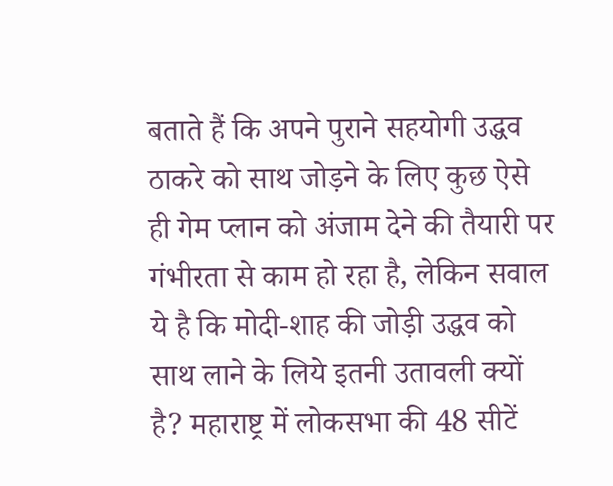बताते हैं कि अपने पुराने सहयोगी उद्धव ठाकरे को साथ जोड़ने के लिए कुछ ऐसे ही गेम प्लान को अंजाम देने की तैयारी पर गंभीरता से काम हो रहा है, लेकिन सवाल ये है कि मोदी-शाह की जोड़ी उद्धव को साथ लाने के लिये इतनी उतावली क्यों है? महाराष्ट्र में लोकसभा की 48 सीटें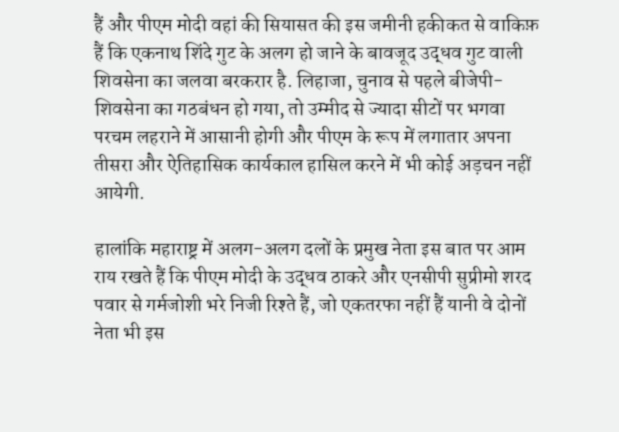हैं और पीएम मोदी वहां की सियासत की इस जमीनी हकीकत से वाकिफ़ हैं कि एकनाथ शिंदे गुट के अलग हो जाने के बावजूद उद्धव गुट वाली शिवसेना का जलवा बरकरार है. लिहाजा, चुनाव से पहले बीजेपी-शिवसेना का गठबंधन हो गया, तो उम्मीद से ज्यादा सीटों पर भगवा परचम लहराने में आसानी होगी और पीएम के रूप में लगातार अपना तीसरा और ऐतिहासिक कार्यकाल हासिल करने में भी कोई अड़चन नहीं आयेगी.

हालांकि महाराष्ट्र में अलग-अलग दलों के प्रमुख नेता इस बात पर आम राय रखते हैं कि पीएम मोदी के उद्धव ठाकरे और एनसीपी सुप्रीमो शरद पवार से गर्मजोशी भरे निजी रिश्ते हैं, जो एकतरफा नहीं हैं यानी वे दोनों नेता भी इस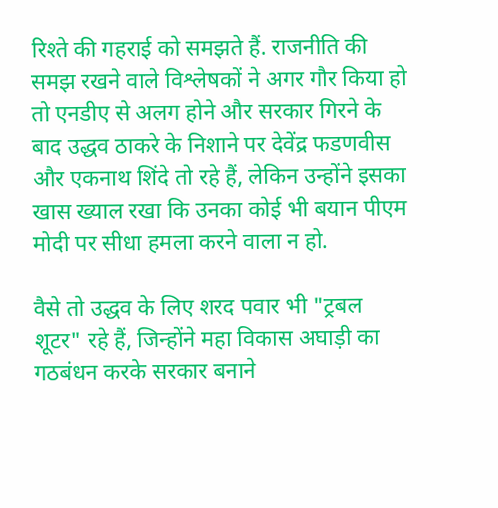रिश्ते की गहराई को समझते हैं. राजनीति की समझ रखने वाले विश्लेषकों ने अगर गौर किया हो तो एनडीए से अलग होने और सरकार गिरने के बाद उद्धव ठाकरे के निशाने पर देवेंद्र फडणवीस और एकनाथ शिंदे तो रहे हैं, लेकिन उन्होंने इसका खास ख्याल रखा कि उनका कोई भी बयान पीएम मोदी पर सीधा हमला करने वाला न हो.

वैसे तो उद्धव के लिए शरद पवार भी "ट्रबल शूटर" रहे हैं, जिन्होंने महा विकास अघाड़ी का गठबंधन करके सरकार बनाने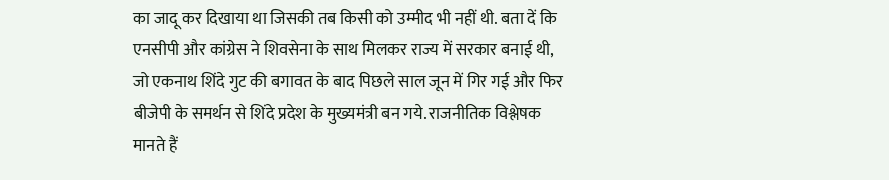का जादू कर दिखाया था जिसकी तब किसी को उम्मीद भी नहीं थी. बता दें कि एनसीपी और कांग्रेस ने शिवसेना के साथ मिलकर राज्य में सरकार बनाई थी, जो एकनाथ शिंदे गुट की बगावत के बाद पिछले साल जून में गिर गई और फिर बीजेपी के समर्थन से शिंदे प्रदेश के मुख्यमंत्री बन गये. राजनीतिक विश्लेषक मानते हैं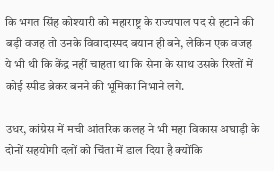कि भगत सिंह कोश्यारी को महाराष्ट्र के राज्यपाल पद से हटाने की बड़ी वजह तो उनके विवादास्पद बयान ही बने, लेकिन एक वजह ये भी थी कि केंद्र नहीं चाहता था कि सेना के साथ उसके रिश्तों में कोई स्पीड ब्रेकर बनने की भूमिका निभाने लगे.

उधर, कांग्रेस में मची आंतरिक कलह ने भी महा विकास अघाड़ी के दोनों सहयोगी दलों को चिंता में डाल दिया है क्योंकि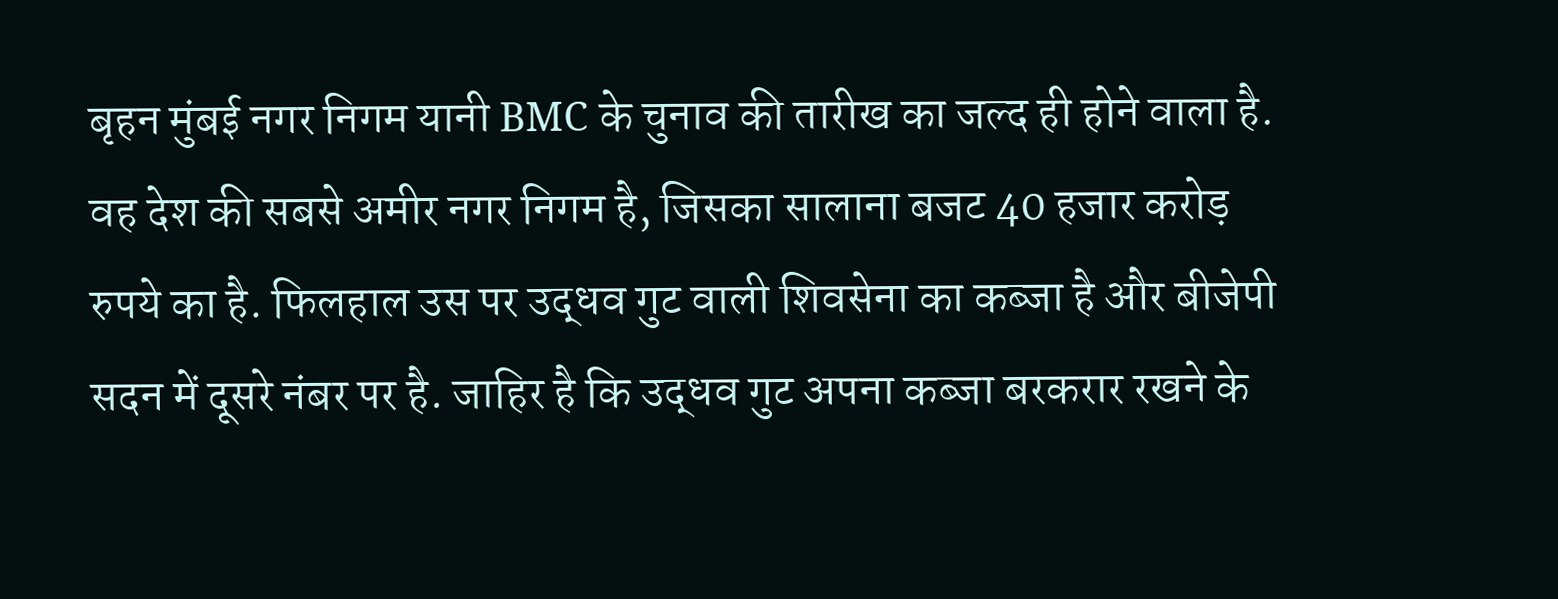बृहन मुंबई नगर निगम यानी BMC के चुनाव की तारीख का जल्द ही होने वाला है. वह देश की सबसे अमीर नगर निगम है, जिसका सालाना बजट 40 हजार करोड़ रुपये का है. फिलहाल उस पर उद्धव गुट वाली शिवसेना का कब्जा है और बीजेपी सदन में दूसरे नंबर पर है. जाहिर है कि उद्धव गुट अपना कब्जा बरकरार रखने के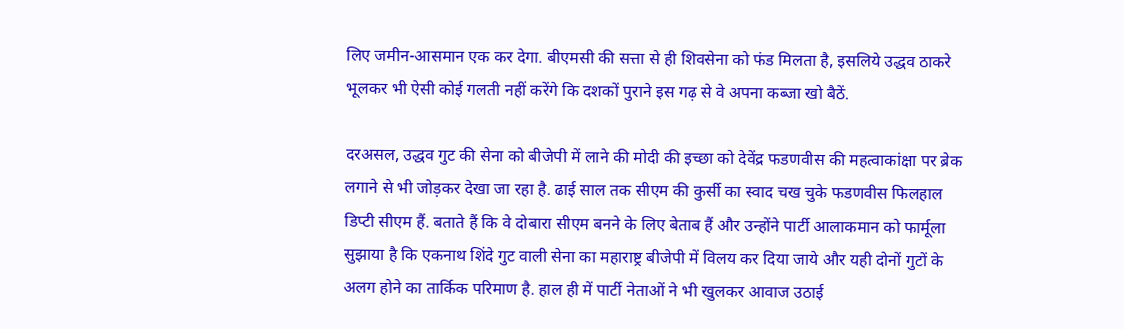लिए जमीन-आसमान एक कर देगा. बीएमसी की सत्ता से ही शिवसेना को फंड मिलता है, इसलिये उद्धव ठाकरे भूलकर भी ऐसी कोई गलती नहीं करेंगे कि दशकों पुराने इस गढ़ से वे अपना कब्जा खो बैठें.

दरअसल, उद्धव गुट की सेना को बीजेपी में लाने की मोदी की इच्छा को देवेंद्र फडणवीस की महत्वाकांक्षा पर ब्रेक लगाने से भी जोड़कर देखा जा रहा है. ढाई साल तक सीएम की कुर्सी का स्वाद चख चुके फडणवीस फिलहाल डिप्टी सीएम हैं. बताते हैं कि वे दोबारा सीएम बनने के लिए बेताब हैं और उन्होंने पार्टी आलाकमान को फार्मूला सुझाया है कि एकनाथ शिंदे गुट वाली सेना का महाराष्ट्र बीजेपी में विलय कर दिया जाये और यही दोनों गुटों के अलग होने का तार्किक परिमाण है. हाल ही में पार्टी नेताओं ने भी खुलकर आवाज उठाई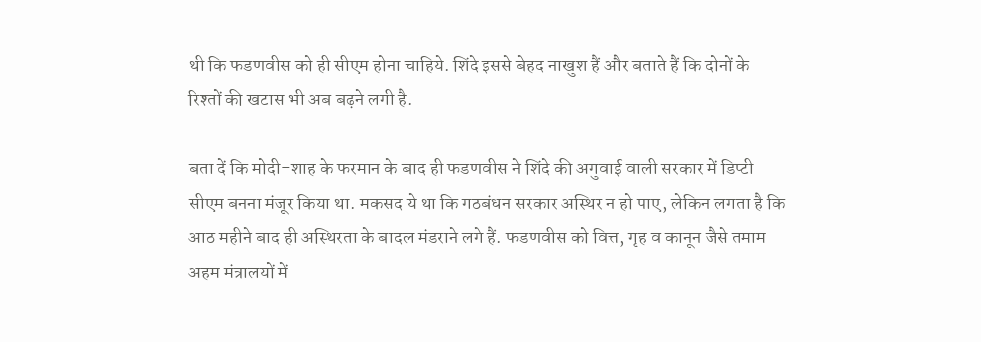थी कि फडणवीस को ही सीएम होना चाहिये. शिंदे इससे बेहद नाखुश हैं और बताते हैं कि दोनों के रिश्तों की खटास भी अब बढ़ने लगी है.

बता दें कि मोदी-शाह के फरमान के बाद ही फडणवीस ने शिंदे की अगुवाई वाली सरकार में डिप्टी सीएम बनना मंजूर किया था. मकसद ये था कि गठबंधन सरकार अस्थिर न हो पाए, लेकिन लगता है कि आठ महीने बाद ही अस्थिरता के बादल मंडराने लगे हैं. फडणवीस को वित्त, गृह व कानून जैसे तमाम अहम मंत्रालयों में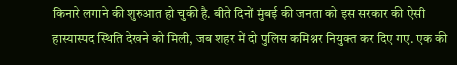किनारे लगाने की शुरुआत हो चुकी है. बीते दिनों मुंबई की जनता को इस सरकार की ऐसी हास्यास्पद स्थिति देखने को मिली, जब शहर में दो पुलिस कमिश्नर नियुक्त कर दिए गए. एक की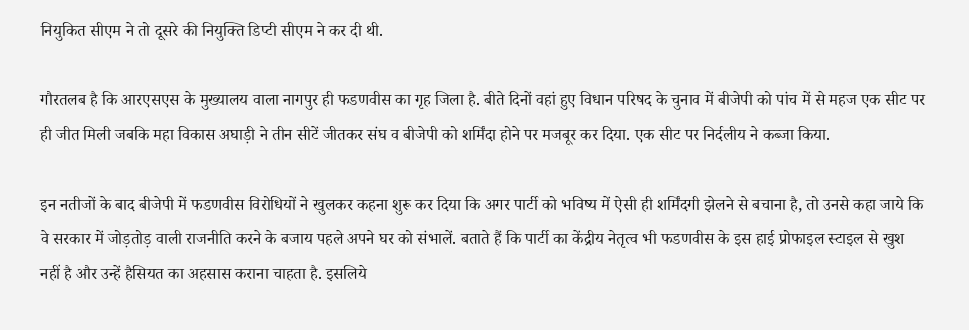नियुकित सीएम ने तो दूसरे की नियुक्ति डिप्टी सीएम ने कर दी थी.

गौरतलब है कि आरएसएस के मुख्यालय वाला नागपुर ही फडणवीस का गृह जिला है. बीते दिनों वहां हुए विधान परिषद के चुनाव में बीजेपी को पांच में से महज एक सीट पर ही जीत मिली जबकि महा विकास अघाड़ी ने तीन सीटें जीतकर संघ व बीजेपी को शर्मिंदा होने पर मजबूर कर दिया. एक सीट पर निर्दलीय ने कब्जा किया.

इन नतीजों के बाद बीजेपी में फडणवीस विरोधियों ने खुलकर कहना शुरू कर दिया कि अगर पार्टी को भविष्य में ऐसी ही शर्मिंदगी झेलने से बचाना है, तो उनसे कहा जाये कि वे सरकार में जोड़तोड़ वाली राजनीति करने के बजाय पहले अपने घर को संभालें. बताते हैं कि पार्टी का केंद्रीय नेतृत्व भी फडणवीस के इस हाई प्रोफाइल स्टाइल से खुश नहीं है और उन्हें हैसियत का अहसास कराना चाहता है. इसलिये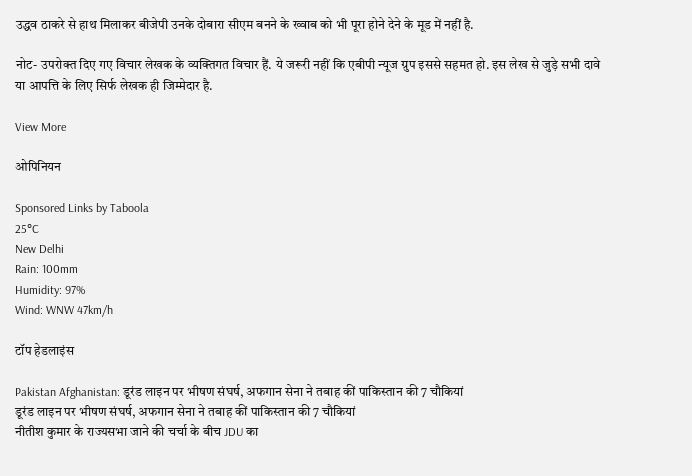उद्धव ठाकरे से हाथ मिलाकर बीजेपी उनके दोबारा सीएम बनने के ख्वाब को भी पूरा होने देने के मूड में नहीं है.

नोट- उपरोक्त दिए गए विचार लेखक के व्यक्तिगत विचार हैं. ये जरूरी नहीं कि एबीपी न्यूज ग्रुप इससे सहमत हो. इस लेख से जुड़े सभी दावे या आपत्ति के लिए सिर्फ लेखक ही जिम्मेदार है.

View More

ओपिनियन

Sponsored Links by Taboola
25°C
New Delhi
Rain: 100mm
Humidity: 97%
Wind: WNW 47km/h

टॉप हेडलाइंस

Pakistan Afghanistan: डूरंड लाइन पर भीषण संघर्ष, अफगान सेना ने तबाह कीं पाकिस्तान की 7 चौकियां
डूरंड लाइन पर भीषण संघर्ष, अफगान सेना ने तबाह कीं पाकिस्तान की 7 चौकियां
नीतीश कुमार के राज्यसभा जाने की चर्चा के बीच JDU का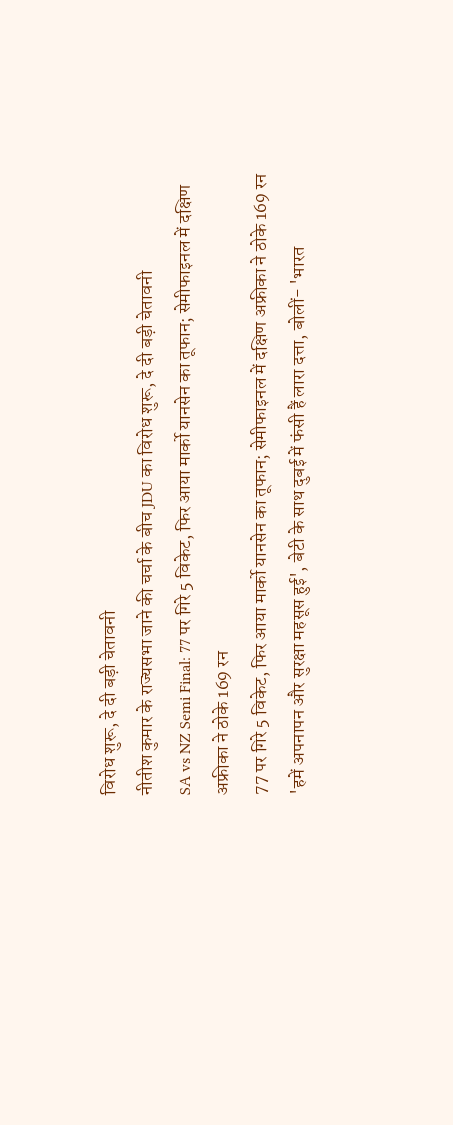विरोध शुरू, दे दी बड़ी चेतावनी
नीतीश कुमार के राज्यसभा जाने की चर्चा के बीच JDU का विरोध शुरू, दे दी बड़ी चेतावनी
SA vs NZ Semi Final: 77 पर गिरे 5 विकेट, फिर आया मार्को यानसेन का तूफान; सेमीफाइनल में दक्षिण अफ्रीका ने ठोके 169 रन
77 पर गिरे 5 विकेट, फिर आया मार्को यानसेन का तूफान; सेमीफाइनल में दक्षिण अफ्रीका ने ठोके 169 रन
'हमें अपनापन और सुरक्षा महसूस हुई', बेटी के साथ दुबई में फंसी हैं लारा दत्ता, बोलीं- 'भारत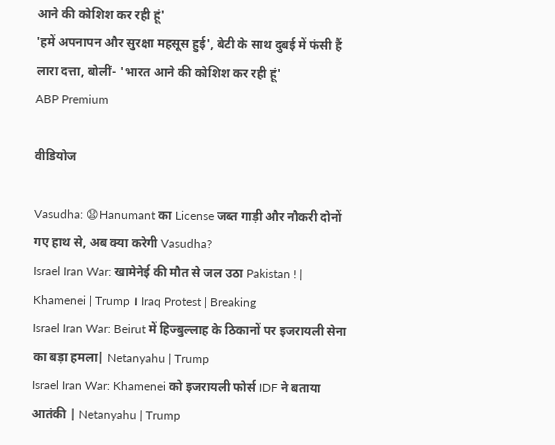आने की कोशिश कर रही हूं'
'हमें अपनापन और सुरक्षा महसूस हुई', बेटी के साथ दुबई में फंसी हैं लारा दत्ता, बोलीं- 'भारत आने की कोशिश कर रही हूं'
ABP Premium

वीडियोज

Vasudha: 😧Hanumant का License जब्त गाड़ी और नौकरी दोनों गए हाथ से, अब क्या करेगी Vasudha?
Israel Iran War: खामेनेई की मौत से जल उठा Pakistan ! | Khamenei | Trump । Iraq Protest | Breaking
Israel Iran War: Beirut में हिज्बुल्लाह के ठिकानों पर इजरायली सेना का बड़ा हमला| Netanyahu | Trump
Israel Iran War: Khamenei को इजरायली फोर्स IDF ने बताया आतंकी | Netanyahu | Trump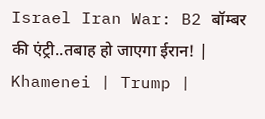Israel Iran War: B2 बॉम्बर की एंट्री..तबाह हो जाएगा ईरान! | Khamenei | Trump |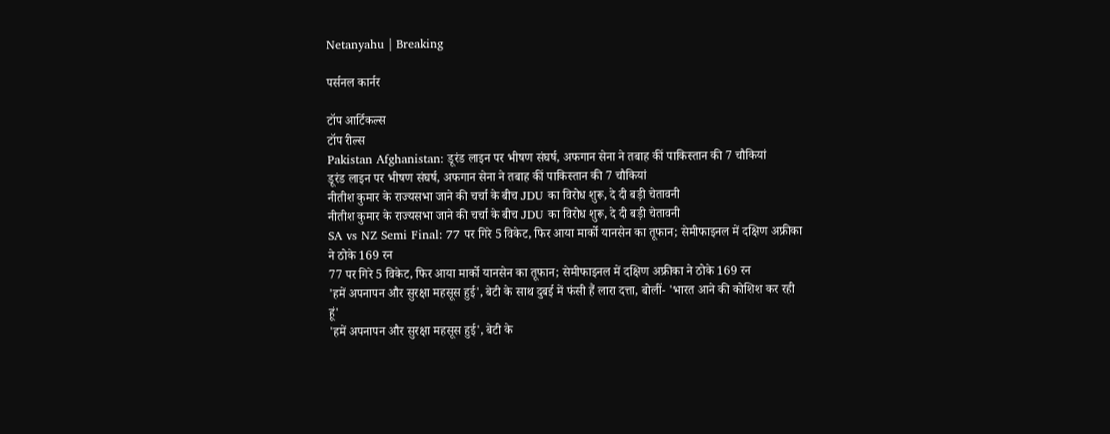Netanyahu | Breaking

पर्सनल कार्नर

टॉप आर्टिकल्स
टॉप रील्स
Pakistan Afghanistan: डूरंड लाइन पर भीषण संघर्ष, अफगान सेना ने तबाह कीं पाकिस्तान की 7 चौकियां
डूरंड लाइन पर भीषण संघर्ष, अफगान सेना ने तबाह कीं पाकिस्तान की 7 चौकियां
नीतीश कुमार के राज्यसभा जाने की चर्चा के बीच JDU का विरोध शुरू, दे दी बड़ी चेतावनी
नीतीश कुमार के राज्यसभा जाने की चर्चा के बीच JDU का विरोध शुरू, दे दी बड़ी चेतावनी
SA vs NZ Semi Final: 77 पर गिरे 5 विकेट, फिर आया मार्को यानसेन का तूफान; सेमीफाइनल में दक्षिण अफ्रीका ने ठोके 169 रन
77 पर गिरे 5 विकेट, फिर आया मार्को यानसेन का तूफान; सेमीफाइनल में दक्षिण अफ्रीका ने ठोके 169 रन
'हमें अपनापन और सुरक्षा महसूस हुई', बेटी के साथ दुबई में फंसी हैं लारा दत्ता, बोलीं- 'भारत आने की कोशिश कर रही हूं'
'हमें अपनापन और सुरक्षा महसूस हुई', बेटी के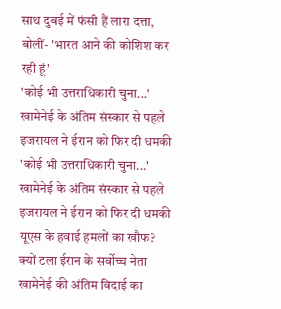साथ दुबई में फंसी हैं लारा दत्ता, बोलीं- 'भारत आने की कोशिश कर रही हूं'
'कोई भी उत्तराधिकारी चुना...' खामेनेई के अंतिम संस्कार से पहले इजरायल ने ईरान को फिर दी धमकी
'कोई भी उत्तराधिकारी चुना...' खामेनेई के अंतिम संस्कार से पहले इजरायल ने ईरान को फिर दी धमकी
यूएस के हवाई हमलों का खौफ? क्यों टला ईरान के सर्वोच्च नेता खामेनेई की अंतिम विदाई का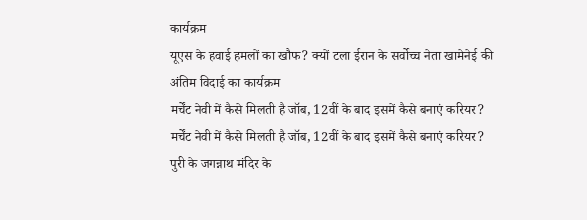कार्यक्रम
यूएस के हवाई हमलों का खौफ? क्यों टला ईरान के सर्वोच्च नेता खामेनेई की अंतिम विदाई का कार्यक्रम
मर्चेंट नेवी में कैसे मिलती है जॉब, 12वीं के बाद इसमें कैसे बनाएं करियर?
मर्चेंट नेवी में कैसे मिलती है जॉब, 12वीं के बाद इसमें कैसे बनाएं करियर?
पुरी के जगन्नाथ मंदिर के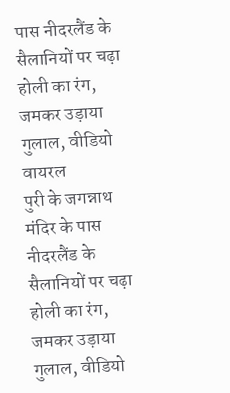पास नीदरलैंड के सैलानियों पर चढ़ा होली का रंग, जमकर उड़ाया गुलाल, वीडियो वायरल
पुरी के जगन्नाथ मंदिर के पास नीदरलैंड के सैलानियों पर चढ़ा होली का रंग, जमकर उड़ाया गुलाल, वीडियो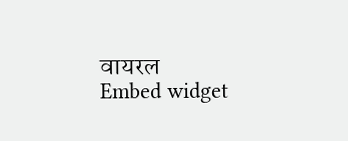वायरल
Embed widget